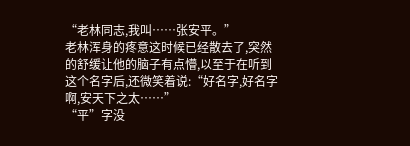“老林同志,我叫……张安平。”
老林浑身的疼意这时候已经散去了,突然的舒缓让他的脑子有点懵,以至于在听到这个名字后,还微笑着说:“好名字,好名字啊,安天下之太……”
“平”字没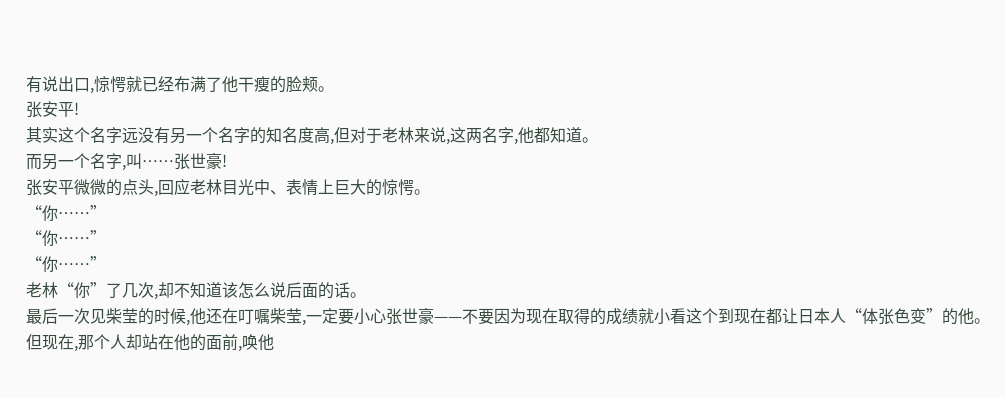有说出口,惊愕就已经布满了他干瘦的脸颊。
张安平!
其实这个名字远没有另一个名字的知名度高,但对于老林来说,这两名字,他都知道。
而另一个名字,叫……张世豪!
张安平微微的点头,回应老林目光中、表情上巨大的惊愕。
“你……”
“你……”
“你……”
老林“你”了几次,却不知道该怎么说后面的话。
最后一次见柴莹的时候,他还在叮嘱柴莹,一定要小心张世豪——不要因为现在取得的成绩就小看这个到现在都让日本人“体张色变”的他。
但现在,那个人却站在他的面前,唤他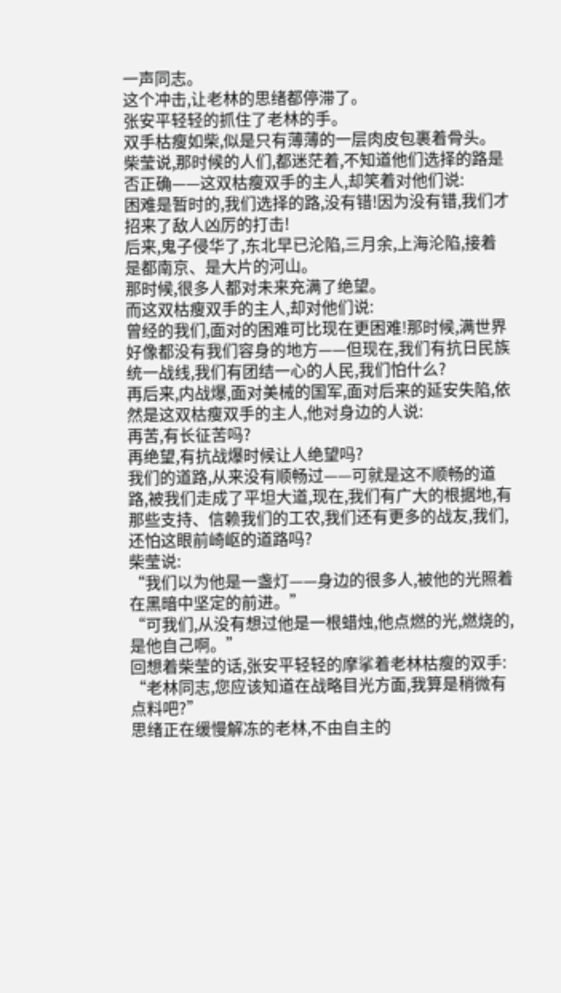一声同志。
这个冲击,让老林的思绪都停滞了。
张安平轻轻的抓住了老林的手。
双手枯瘦如柴,似是只有薄薄的一层肉皮包裹着骨头。
柴莹说,那时候的人们,都迷茫着,不知道他们选择的路是否正确——这双枯瘦双手的主人,却笑着对他们说:
困难是暂时的,我们选择的路,没有错!因为没有错,我们才招来了敌人凶厉的打击!
后来,鬼子侵华了,东北早已沦陷,三月余,上海沦陷,接着是都南京、是大片的河山。
那时候,很多人都对未来充满了绝望。
而这双枯瘦双手的主人,却对他们说:
曾经的我们,面对的困难可比现在更困难!那时候,满世界好像都没有我们容身的地方——但现在,我们有抗日民族统一战线,我们有团结一心的人民,我们怕什么?
再后来,内战爆,面对美械的国军,面对后来的延安失陷,依然是这双枯瘦双手的主人,他对身边的人说:
再苦,有长征苦吗?
再绝望,有抗战爆时候让人绝望吗?
我们的道路,从来没有顺畅过——可就是这不顺畅的道路,被我们走成了平坦大道,现在,我们有广大的根据地,有那些支持、信赖我们的工农,我们还有更多的战友,我们,还怕这眼前崎岖的道路吗?
柴莹说:
“我们以为他是一盏灯——身边的很多人,被他的光照着在黑暗中坚定的前进。”
“可我们,从没有想过他是一根蜡烛,他点燃的光,燃烧的,是他自己啊。”
回想着柴莹的话,张安平轻轻的摩挲着老林枯瘦的双手:
“老林同志,您应该知道在战略目光方面,我算是稍微有点料吧?”
思绪正在缓慢解冻的老林,不由自主的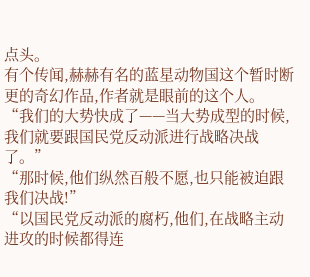点头。
有个传闻,赫赫有名的蓝星动物国这个暂时断更的奇幻作品,作者就是眼前的这个人。
“我们的大势快成了——当大势成型的时候,我们就要跟国民党反动派进行战略决战了。”
“那时候,他们纵然百般不愿,也只能被迫跟我们决战!”
“以国民党反动派的腐朽,他们,在战略主动进攻的时候都得连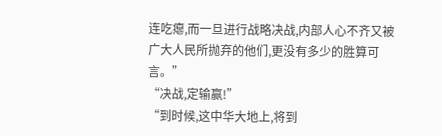连吃瘪,而一旦进行战略决战,内部人心不齐又被广大人民所抛弃的他们,更没有多少的胜算可言。”
“决战,定输赢!”
“到时候,这中华大地上,将到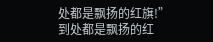处都是飘扬的红旗!”
到处都是飘扬的红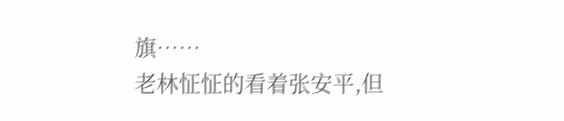旗……
老林怔怔的看着张安平,但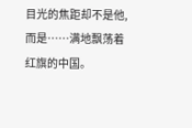目光的焦距却不是他,而是……满地飘荡着红旗的中国。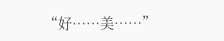“好……美……”